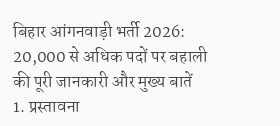बिहार आंगनवाड़ी भर्ती 2026: 20,000 से अधिक पदों पर बहाली की पूरी जानकारी और मुख्य बातें
1. प्रस्तावना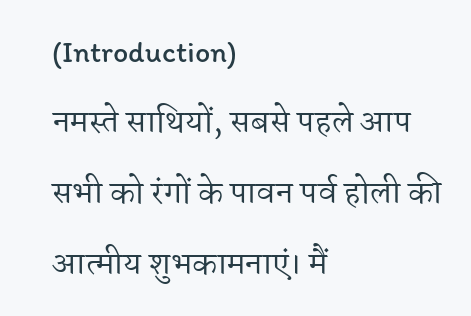(Introduction)
नमस्ते साथियों, सबसे पहले आप सभी को रंगों के पावन पर्व होली की आत्मीय शुभकामनाएं। मैं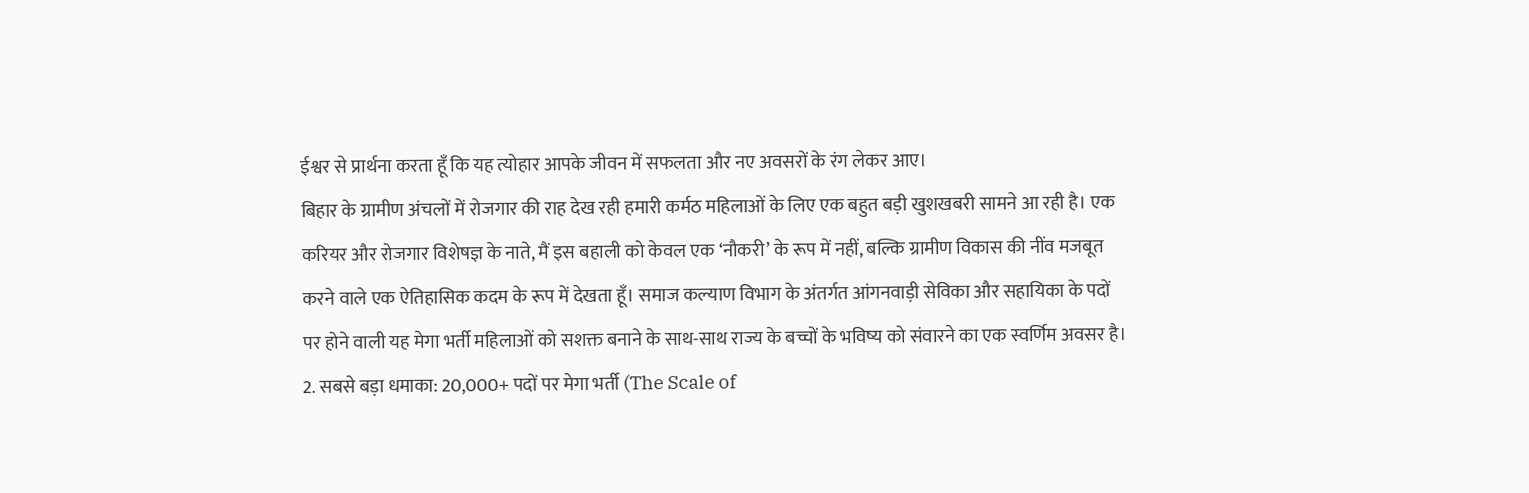ईश्वर से प्रार्थना करता हूँ कि यह त्योहार आपके जीवन में सफलता और नए अवसरों के रंग लेकर आए।
बिहार के ग्रामीण अंचलों में रोजगार की राह देख रही हमारी कर्मठ महिलाओं के लिए एक बहुत बड़ी खुशखबरी सामने आ रही है। एक करियर और रोजगार विशेषज्ञ के नाते, मैं इस बहाली को केवल एक ‘नौकरी’ के रूप में नहीं, बल्कि ग्रामीण विकास की नींव मजबूत करने वाले एक ऐतिहासिक कदम के रूप में देखता हूँ। समाज कल्याण विभाग के अंतर्गत आंगनवाड़ी सेविका और सहायिका के पदों पर होने वाली यह मेगा भर्ती महिलाओं को सशक्त बनाने के साथ-साथ राज्य के बच्चों के भविष्य को संवारने का एक स्वर्णिम अवसर है।
2. सबसे बड़ा धमाका: 20,000+ पदों पर मेगा भर्ती (The Scale of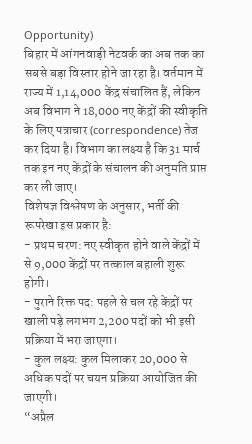Opportunity)
बिहार में आंगनवाड़ी नेटवर्क का अब तक का सबसे बड़ा विस्तार होने जा रहा है। वर्तमान में राज्य में 1,14,000 केंद्र संचालित हैं, लेकिन अब विभाग ने 18,000 नए केंद्रों की स्वीकृति के लिए पत्राचार (correspondence) तेज कर दिया है। विभाग का लक्ष्य है कि 31 मार्च तक इन नए केंद्रों के संचालन की अनुमति प्राप्त कर ली जाए।
विशेषज्ञ विश्लेषण के अनुसार, भर्ती की रूपरेखा इस प्रकार है:
- प्रथम चरण: नए स्वीकृत होने वाले केंद्रों में से 9,000 केंद्रों पर तत्काल बहाली शुरू होगी।
- पुराने रिक्त पद: पहले से चल रहे केंद्रों पर खाली पड़े लगभग 2,200 पदों को भी इसी प्रक्रिया में भरा जाएगा।
- कुल लक्ष्य: कुल मिलाकर 20,000 से अधिक पदों पर चयन प्रक्रिया आयोजित की जाएगी।
“अप्रैल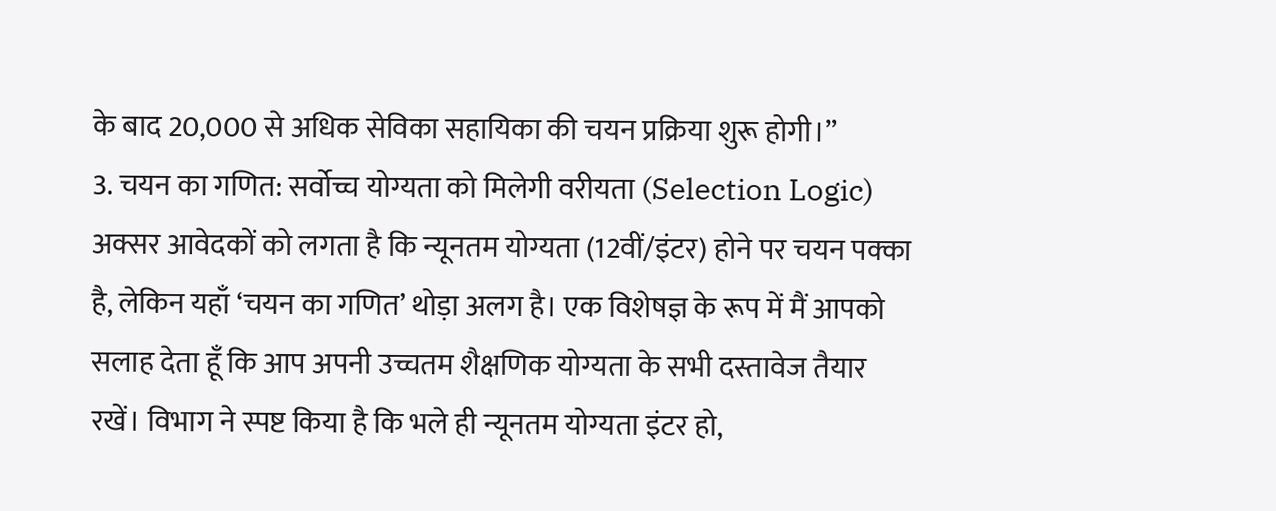के बाद 20,000 से अधिक सेविका सहायिका की चयन प्रक्रिया शुरू होगी।”
3. चयन का गणित: सर्वोच्च योग्यता को मिलेगी वरीयता (Selection Logic)
अक्सर आवेदकों को लगता है कि न्यूनतम योग्यता (12वीं/इंटर) होने पर चयन पक्का है, लेकिन यहाँ ‘चयन का गणित’ थोड़ा अलग है। एक विशेषज्ञ के रूप में मैं आपको सलाह देता हूँ कि आप अपनी उच्चतम शैक्षणिक योग्यता के सभी दस्तावेज तैयार रखें। विभाग ने स्पष्ट किया है कि भले ही न्यूनतम योग्यता इंटर हो,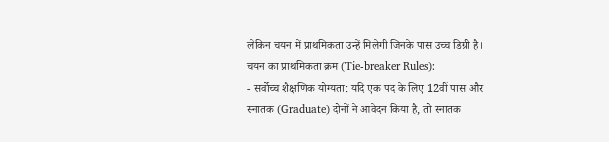लेकिन चयन में प्राथमिकता उन्हें मिलेगी जिनके पास उच्च डिग्री है।
चयन का प्राथमिकता क्रम (Tie-breaker Rules):
- सर्वोच्च शैक्षणिक योग्यता: यदि एक पद के लिए 12वीं पास और स्नातक (Graduate) दोनों ने आवेदन किया है, तो स्नातक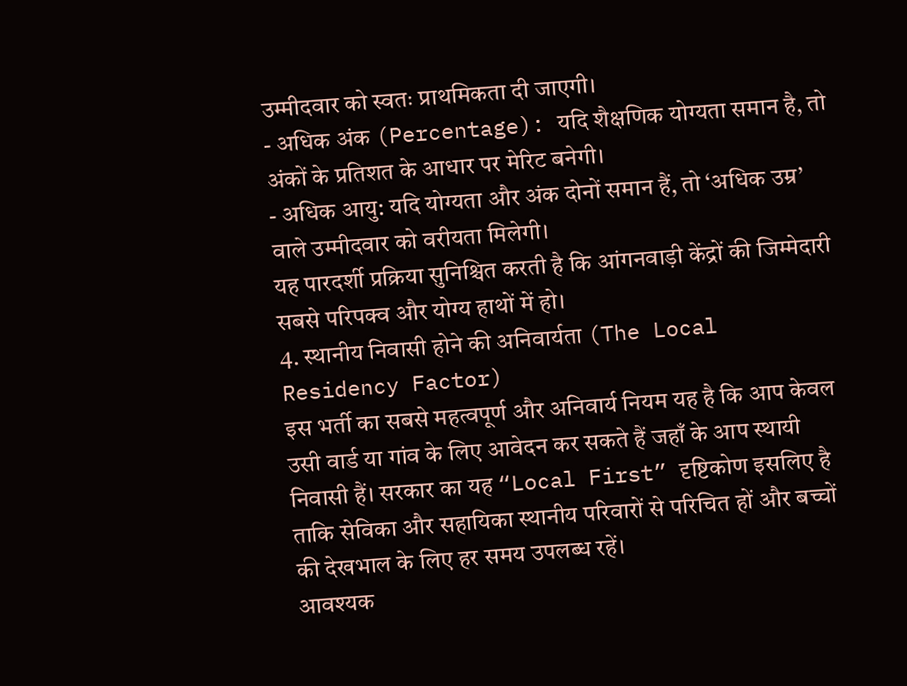उम्मीदवार को स्वतः प्राथमिकता दी जाएगी।
- अधिक अंक (Percentage): यदि शैक्षणिक योग्यता समान है, तो अंकों के प्रतिशत के आधार पर मेरिट बनेगी।
- अधिक आयु: यदि योग्यता और अंक दोनों समान हैं, तो ‘अधिक उम्र’ वाले उम्मीदवार को वरीयता मिलेगी।
यह पारदर्शी प्रक्रिया सुनिश्चित करती है कि आंगनवाड़ी केंद्रों की जिम्मेदारी सबसे परिपक्व और योग्य हाथों में हो।
4. स्थानीय निवासी होने की अनिवार्यता (The Local Residency Factor)
इस भर्ती का सबसे महत्वपूर्ण और अनिवार्य नियम यह है कि आप केवल उसी वार्ड या गांव के लिए आवेदन कर सकते हैं जहाँ के आप स्थायी निवासी हैं। सरकार का यह “Local First” दृष्टिकोण इसलिए है ताकि सेविका और सहायिका स्थानीय परिवारों से परिचित हों और बच्चों की देखभाल के लिए हर समय उपलब्ध रहें।
आवश्यक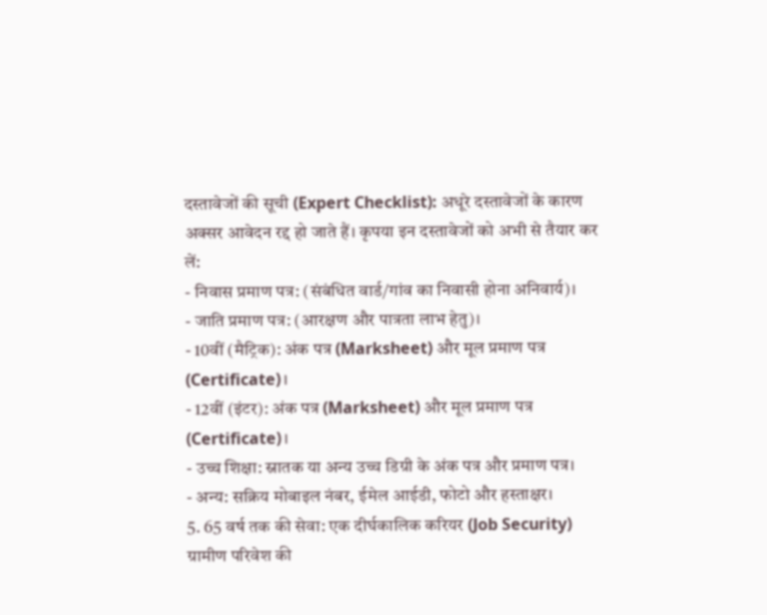दस्तावेजों की सूची (Expert Checklist): अधूरे दस्तावेजों के कारण अक्सर आवेदन रद्द हो जाते हैं। कृपया इन दस्तावेजों को अभी से तैयार कर लें:
- निवास प्रमाण पत्र: (संबंधित वार्ड/गांव का निवासी होना अनिवार्य)।
- जाति प्रमाण पत्र: (आरक्षण और पात्रता लाभ हेतु)।
- 10वीं (मैट्रिक): अंक पत्र (Marksheet) और मूल प्रमाण पत्र (Certificate)।
- 12वीं (इंटर): अंक पत्र (Marksheet) और मूल प्रमाण पत्र (Certificate)।
- उच्च शिक्षा: स्नातक या अन्य उच्च डिग्री के अंक पत्र और प्रमाण पत्र।
- अन्य: सक्रिय मोबाइल नंबर, ईमेल आईडी, फोटो और हस्ताक्षर।
5. 65 वर्ष तक की सेवा: एक दीर्घकालिक करियर (Job Security)
ग्रामीण परिवेश की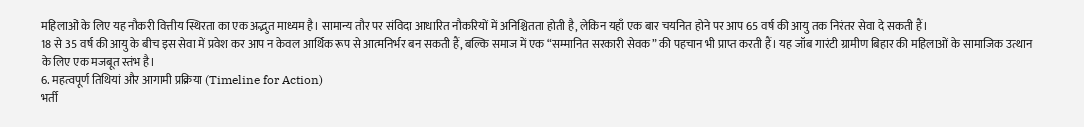महिलाओं के लिए यह नौकरी वित्तीय स्थिरता का एक अद्भुत माध्यम है। सामान्य तौर पर संविदा आधारित नौकरियों में अनिश्चितता होती है, लेकिन यहाँ एक बार चयनित होने पर आप 65 वर्ष की आयु तक निरंतर सेवा दे सकती हैं।
18 से 35 वर्ष की आयु के बीच इस सेवा में प्रवेश कर आप न केवल आर्थिक रूप से आत्मनिर्भर बन सकती हैं, बल्कि समाज में एक “सम्मानित सरकारी सेवक” की पहचान भी प्राप्त करती हैं। यह जॉब गारंटी ग्रामीण बिहार की महिलाओं के सामाजिक उत्थान के लिए एक मजबूत स्तंभ है।
6. महत्वपूर्ण तिथियां और आगामी प्रक्रिया (Timeline for Action)
भर्ती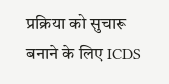प्रक्रिया को सुचारू बनाने के लिए ICDS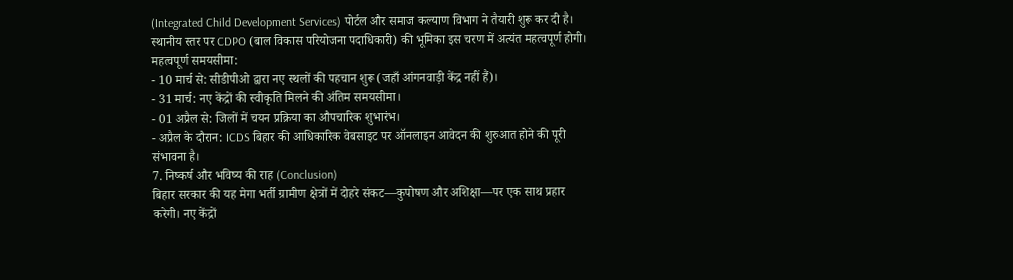(Integrated Child Development Services) पोर्टल और समाज कल्याण विभाग ने तैयारी शुरू कर दी है। स्थानीय स्तर पर CDPO (बाल विकास परियोजना पदाधिकारी) की भूमिका इस चरण में अत्यंत महत्वपूर्ण होगी।
महत्वपूर्ण समयसीमा:
- 10 मार्च से: सीडीपीओ द्वारा नए स्थलों की पहचान शुरू (जहाँ आंगनवाड़ी केंद्र नहीं हैं)।
- 31 मार्च: नए केंद्रों की स्वीकृति मिलने की अंतिम समयसीमा।
- 01 अप्रैल से: जिलों में चयन प्रक्रिया का औपचारिक शुभारंभ।
- अप्रैल के दौरान: ICDS बिहार की आधिकारिक वेबसाइट पर ऑनलाइन आवेदन की शुरुआत होने की पूरी संभावना है।
7. निष्कर्ष और भविष्य की राह (Conclusion)
बिहार सरकार की यह मेगा भर्ती ग्रामीण क्षेत्रों में दोहरे संकट—कुपोषण और अशिक्षा—पर एक साथ प्रहार करेगी। नए केंद्रों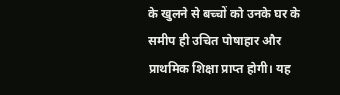के खुलने से बच्चों को उनके घर के समीप ही उचित पोषाहार और प्राथमिक शिक्षा प्राप्त होगी। यह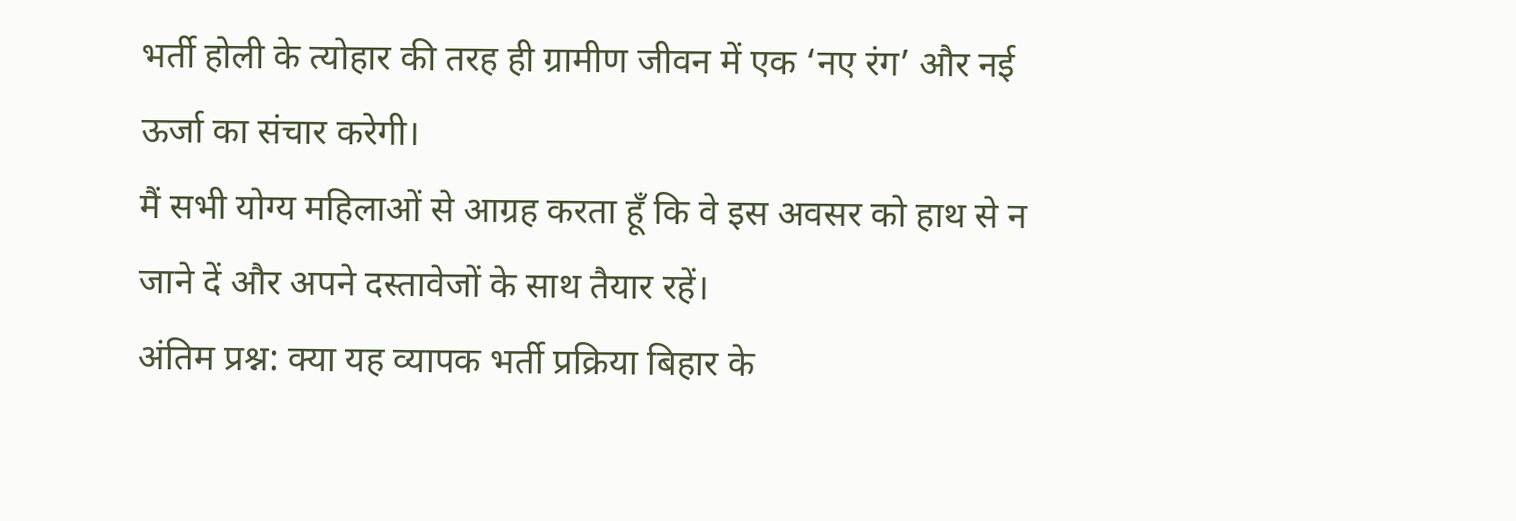भर्ती होली के त्योहार की तरह ही ग्रामीण जीवन में एक ‘नए रंग’ और नई ऊर्जा का संचार करेगी।
मैं सभी योग्य महिलाओं से आग्रह करता हूँ कि वे इस अवसर को हाथ से न जाने दें और अपने दस्तावेजों के साथ तैयार रहें।
अंतिम प्रश्न: क्या यह व्यापक भर्ती प्रक्रिया बिहार के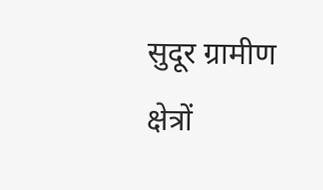सुदूर ग्रामीण क्षेत्रों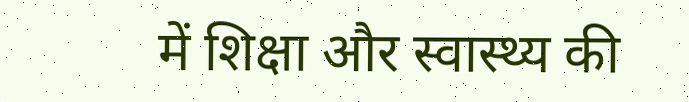में शिक्षा और स्वास्थ्य की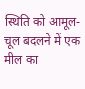स्थिति को आमूल-चूल बदलने में एक मील का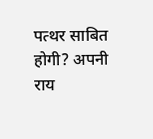पत्थर साबित होगी? अपनी राय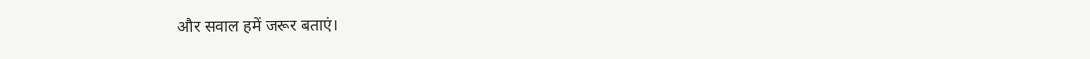और सवाल हमें जरूर बताएं।